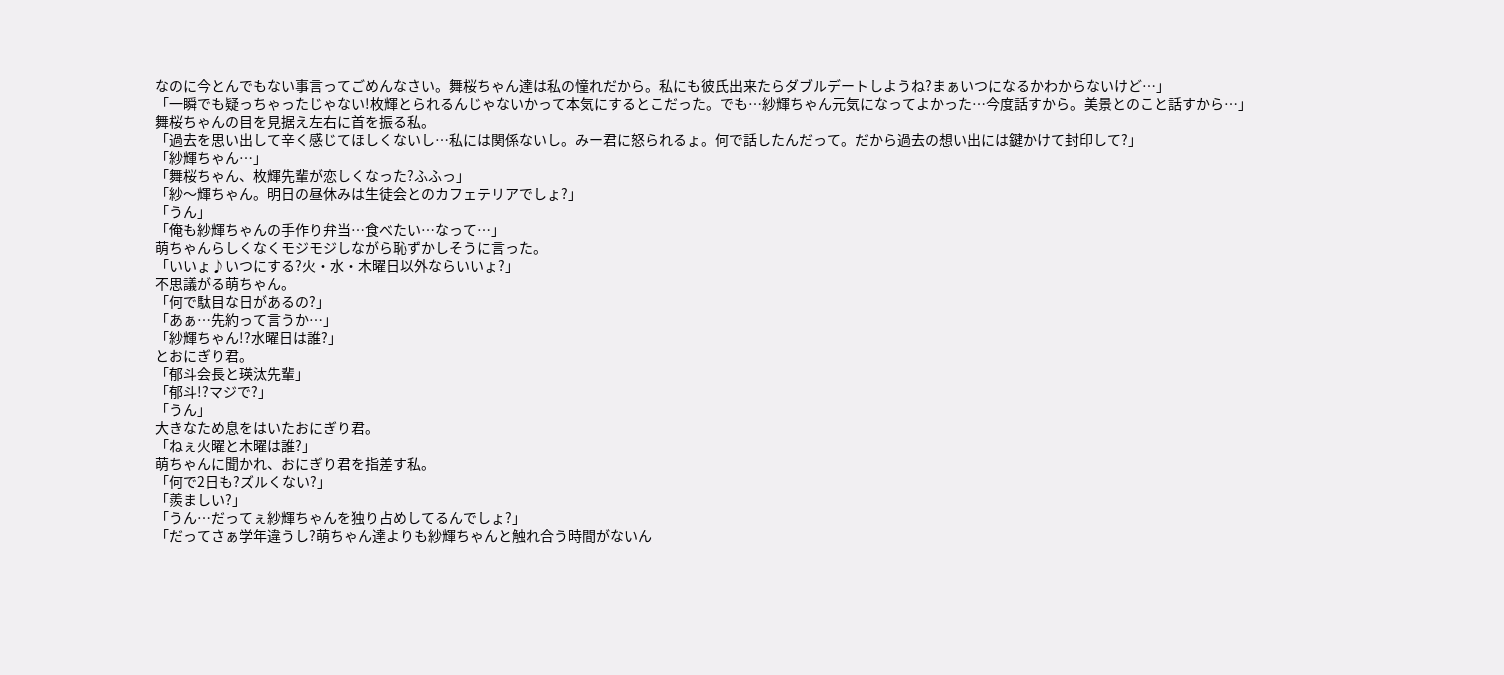なのに今とんでもない事言ってごめんなさい。舞桜ちゃん達は私の憧れだから。私にも彼氏出来たらダブルデートしようね?まぁいつになるかわからないけど…」
「一瞬でも疑っちゃったじゃない!枚輝とられるんじゃないかって本気にするとこだった。でも…紗輝ちゃん元気になってよかった…今度話すから。美景とのこと話すから…」
舞桜ちゃんの目を見据え左右に首を振る私。
「過去を思い出して辛く感じてほしくないし…私には関係ないし。みー君に怒られるょ。何で話したんだって。だから過去の想い出には鍵かけて封印して?」
「紗輝ちゃん…」
「舞桜ちゃん、枚輝先輩が恋しくなった?ふふっ」
「紗〜輝ちゃん。明日の昼休みは生徒会とのカフェテリアでしょ?」
「うん」
「俺も紗輝ちゃんの手作り弁当…食べたい…なって…」
萌ちゃんらしくなくモジモジしながら恥ずかしそうに言った。
「いいょ♪いつにする?火・水・木曜日以外ならいいょ?」
不思議がる萌ちゃん。
「何で駄目な日があるの?」
「あぁ…先約って言うか…」
「紗輝ちゃん!?水曜日は誰?」
とおにぎり君。
「郁斗会長と瑛汰先輩」
「郁斗!?マジで?」
「うん」
大きなため息をはいたおにぎり君。
「ねぇ火曜と木曜は誰?」
萌ちゃんに聞かれ、おにぎり君を指差す私。
「何で2日も?ズルくない?」
「羨ましい?」
「うん…だってぇ紗輝ちゃんを独り占めしてるんでしょ?」
「だってさぁ学年違うし?萌ちゃん達よりも紗輝ちゃんと触れ合う時間がないん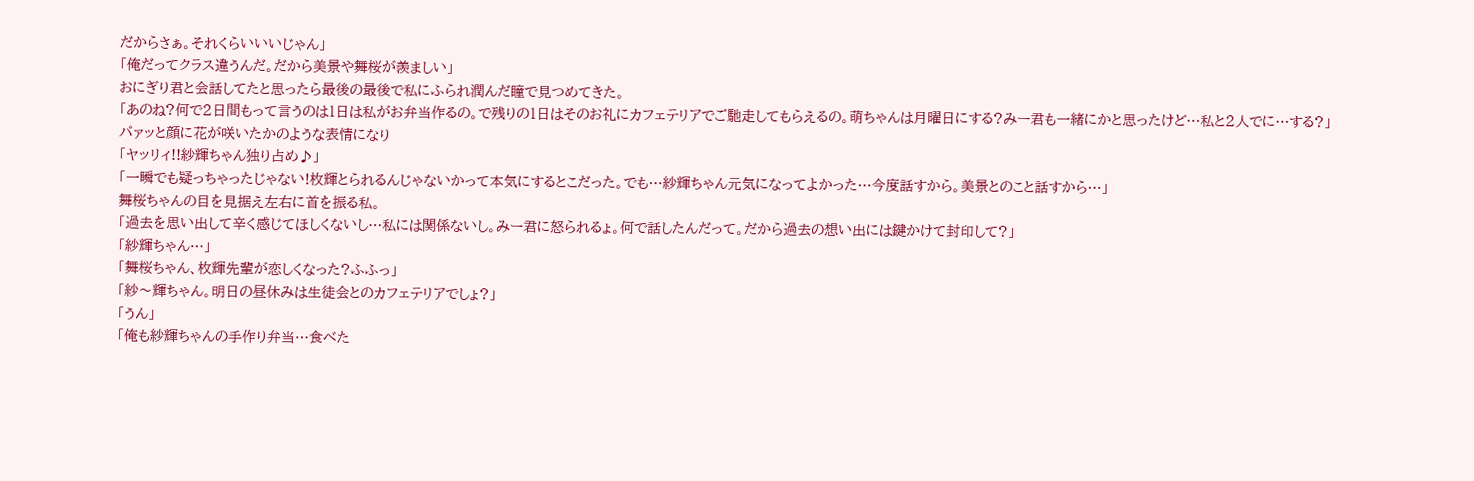だからさぁ。それくらいいいじゃん」
「俺だってクラス違うんだ。だから美景や舞桜が羨ましい」
おにぎり君と会話してたと思ったら最後の最後で私にふられ潤んだ瞳で見つめてきた。
「あのね?何で2日間もって言うのは1日は私がお弁当作るの。で残りの1日はそのお礼にカフェテリアでご馳走してもらえるの。萌ちゃんは月曜日にする?みー君も一緒にかと思ったけど…私と2人でに…する?」
パァッと顔に花が咲いたかのような表情になり
「ヤッリィ!!紗輝ちゃん独り占め♪」
「一瞬でも疑っちゃったじゃない!枚輝とられるんじゃないかって本気にするとこだった。でも…紗輝ちゃん元気になってよかった…今度話すから。美景とのこと話すから…」
舞桜ちゃんの目を見据え左右に首を振る私。
「過去を思い出して辛く感じてほしくないし…私には関係ないし。みー君に怒られるょ。何で話したんだって。だから過去の想い出には鍵かけて封印して?」
「紗輝ちゃん…」
「舞桜ちゃん、枚輝先輩が恋しくなった?ふふっ」
「紗〜輝ちゃん。明日の昼休みは生徒会とのカフェテリアでしょ?」
「うん」
「俺も紗輝ちゃんの手作り弁当…食べた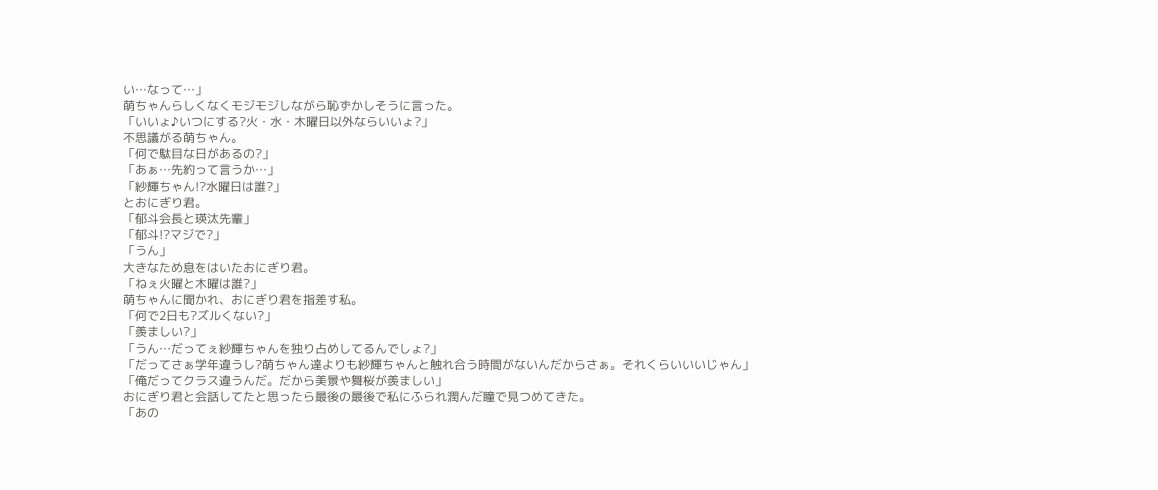い…なって…」
萌ちゃんらしくなくモジモジしながら恥ずかしそうに言った。
「いいょ♪いつにする?火・水・木曜日以外ならいいょ?」
不思議がる萌ちゃん。
「何で駄目な日があるの?」
「あぁ…先約って言うか…」
「紗輝ちゃん!?水曜日は誰?」
とおにぎり君。
「郁斗会長と瑛汰先輩」
「郁斗!?マジで?」
「うん」
大きなため息をはいたおにぎり君。
「ねぇ火曜と木曜は誰?」
萌ちゃんに聞かれ、おにぎり君を指差す私。
「何で2日も?ズルくない?」
「羨ましい?」
「うん…だってぇ紗輝ちゃんを独り占めしてるんでしょ?」
「だってさぁ学年違うし?萌ちゃん達よりも紗輝ちゃんと触れ合う時間がないんだからさぁ。それくらいいいじゃん」
「俺だってクラス違うんだ。だから美景や舞桜が羨ましい」
おにぎり君と会話してたと思ったら最後の最後で私にふられ潤んだ瞳で見つめてきた。
「あの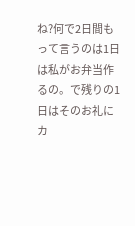ね?何で2日間もって言うのは1日は私がお弁当作るの。で残りの1日はそのお礼にカ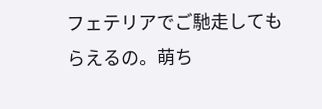フェテリアでご馳走してもらえるの。萌ち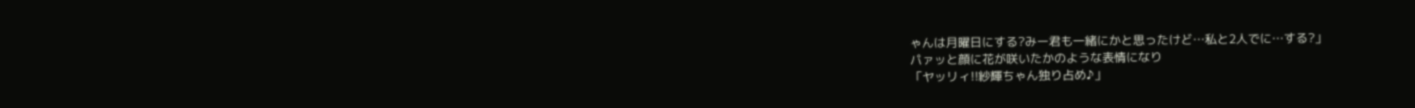ゃんは月曜日にする?みー君も一緒にかと思ったけど…私と2人でに…する?」
パァッと顔に花が咲いたかのような表情になり
「ヤッリィ!!紗輝ちゃん独り占め♪」